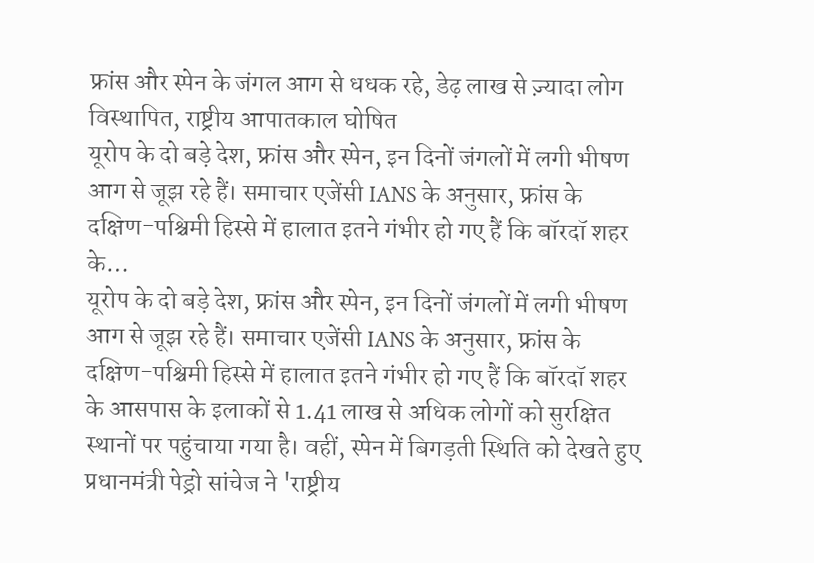फ्रांस और स्पेन के जंगल आग से धधक रहे, डेढ़ लाख से ज़्यादा लोग विस्थापित, राष्ट्रीय आपातकाल घोषित
यूरोप के दो बड़े देश, फ्रांस और स्पेन, इन दिनों जंगलों में लगी भीषण आग से जूझ रहे हैं। समाचार एजेंसी IANS के अनुसार, फ्रांस के दक्षिण-पश्चिमी हिस्से में हालात इतने गंभीर हो गए हैं कि बॉरदॉ शहर के…
यूरोप के दो बड़े देश, फ्रांस और स्पेन, इन दिनों जंगलों में लगी भीषण आग से जूझ रहे हैं। समाचार एजेंसी IANS के अनुसार, फ्रांस के दक्षिण-पश्चिमी हिस्से में हालात इतने गंभीर हो गए हैं कि बॉरदॉ शहर के आसपास के इलाकों से 1.41 लाख से अधिक लोगों को सुरक्षित स्थानों पर पहुंचाया गया है। वहीं, स्पेन में बिगड़ती स्थिति को देखते हुए प्रधानमंत्री पेड्रो सांचेज ने 'राष्ट्रीय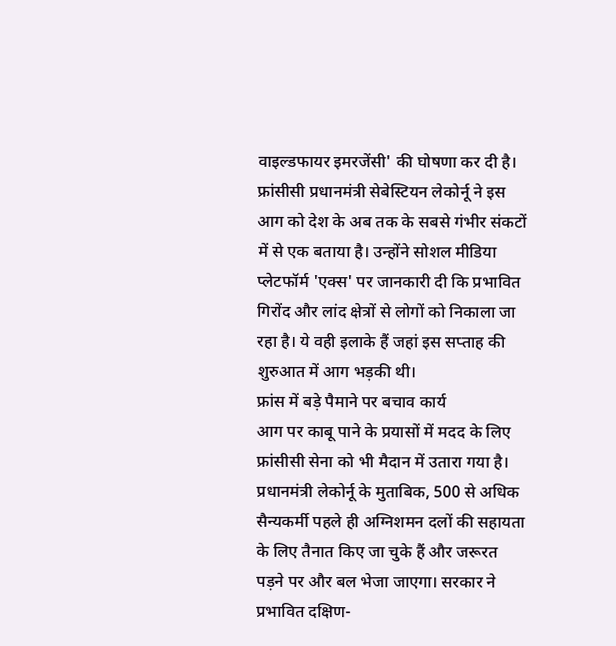वाइल्डफायर इमरजेंसी' की घोषणा कर दी है।
फ्रांसीसी प्रधानमंत्री सेबेस्टियन लेकोर्नू ने इस आग को देश के अब तक के सबसे गंभीर संकटों में से एक बताया है। उन्होंने सोशल मीडिया प्लेटफॉर्म 'एक्स' पर जानकारी दी कि प्रभावित गिरोंद और लांद क्षेत्रों से लोगों को निकाला जा रहा है। ये वही इलाके हैं जहां इस सप्ताह की शुरुआत में आग भड़की थी।
फ्रांस में बड़े पैमाने पर बचाव कार्य
आग पर काबू पाने के प्रयासों में मदद के लिए फ्रांसीसी सेना को भी मैदान में उतारा गया है। प्रधानमंत्री लेकोर्नू के मुताबिक, 500 से अधिक सैन्यकर्मी पहले ही अग्निशमन दलों की सहायता के लिए तैनात किए जा चुके हैं और जरूरत पड़ने पर और बल भेजा जाएगा। सरकार ने प्रभावित दक्षिण-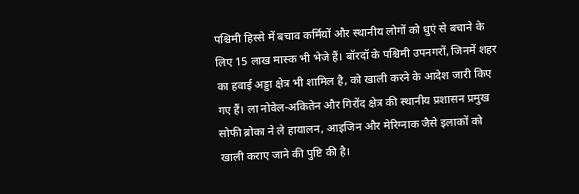पश्चिमी हिस्से में बचाव कर्मियों और स्थानीय लोगों को धुएं से बचाने के लिए 15 लाख मास्क भी भेजे हैं। बॉरदॉ के पश्चिमी उपनगरों, जिनमें शहर का हवाई अड्डा क्षेत्र भी शामिल है, को खाली करने के आदेश जारी किए गए हैं। ला नोवेल-अकितेन और गिरोंद क्षेत्र की स्थानीय प्रशासन प्रमुख सोफी ब्रोका ने ले हायालन, आइजिन और मेरिग्नाक जैसे इलाकों को खाली कराए जाने की पुष्टि की है।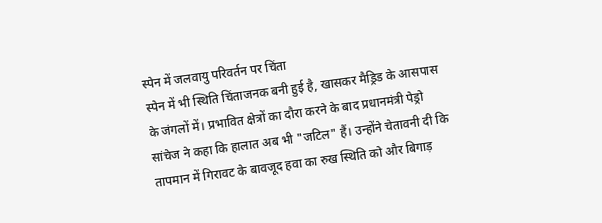स्पेन में जलवायु परिवर्तन पर चिंता
स्पेन में भी स्थिति चिंताजनक बनी हुई है, खासकर मैड्रिड के आसपास के जंगलों में। प्रभावित क्षेत्रों का दौरा करने के बाद प्रधानमंत्री पेड्रो सांचेज ने कहा कि हालात अब भी "जटिल" हैं। उन्होंने चेतावनी दी कि तापमान में गिरावट के बावजूद हवा का रुख स्थिति को और बिगाड़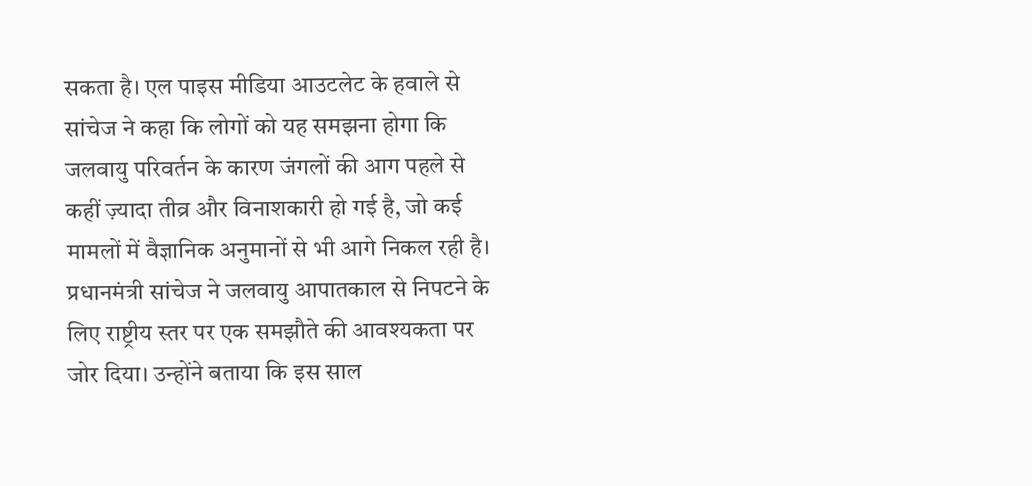सकता है। एल पाइस मीडिया आउटलेट के हवाले से सांचेज ने कहा कि लोगों को यह समझना होगा कि जलवायु परिवर्तन के कारण जंगलों की आग पहले से कहीं ज़्यादा तीव्र और विनाशकारी हो गई है, जो कई मामलों में वैज्ञानिक अनुमानों से भी आगे निकल रही है।
प्रधानमंत्री सांचेज ने जलवायु आपातकाल से निपटने के लिए राष्ट्रीय स्तर पर एक समझौते की आवश्यकता पर जोर दिया। उन्होंने बताया कि इस साल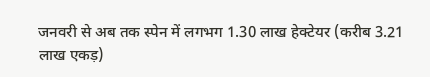जनवरी से अब तक स्पेन में लगभग 1.30 लाख हेक्टेयर (करीब 3.21 लाख एकड़)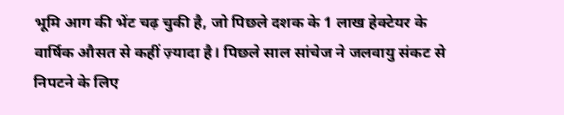भूमि आग की भेंट चढ़ चुकी है, जो पिछले दशक के 1 लाख हेक्टेयर के वार्षिक औसत से कहीं ज़्यादा है। पिछले साल सांचेज ने जलवायु संकट से निपटने के लिए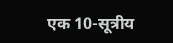एक 10-सूत्रीय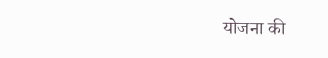योजना की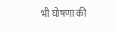भी घोषणा की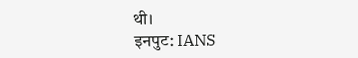थी।
इनपुट: IANS